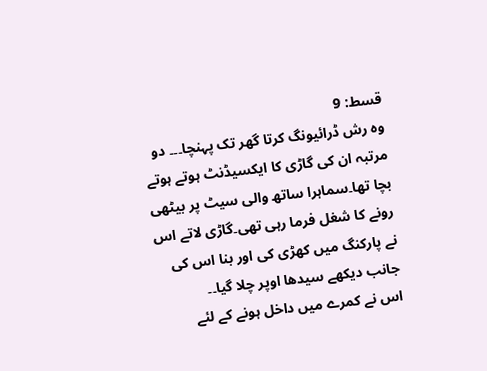قسط: 9
وہ رش ڈرائیونگ کرتا گھر تک پہنچا۔۔۔ دو مرتبہ ان کی گاڑی کا ایکسیڈنٹ ہوتے ہوتے بچا تھا۔سماہرا ساتھ والی سیٹ پر بیٹھی رونے کا شغل فرما رہی تھی۔گاڑی لاتے اس نے پارکنگ میں کھڑی کی اور بنا اس کی جانب دیکھے سیدھا اوپر چلا گیا۔۔
اس نے کمرے میں داخل ہونے کے لئے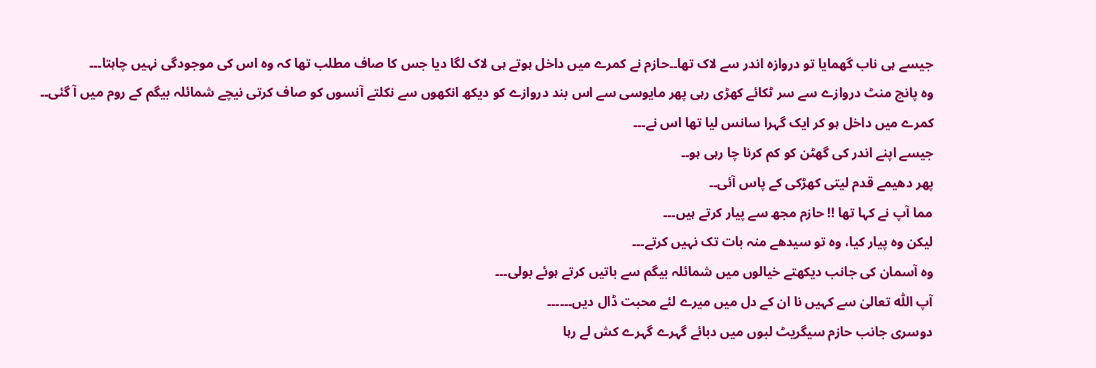جیسے ہی ناب گھمایا تو دروازہ اندر سے لاک تھا۔۔حازم نے کمرے میں داخل ہوتے ہی لاک لگا دیا جس کا صاف مطلب تھا کہ وہ اس کی موجودگی نہیں چاہتا۔۔۔
وہ پانچ منٹ دروازے سے سر ٹکائے کھڑی رہی پھر مایوسی سے اس بند دروازے کو دیکھ انکھوں سے نکلتے آنسوں کو صاف کرتی نیچے شمائلہ بیگم کے روم میں آ گئی۔۔
کمرے میں داخل ہو کر ایک گہرا سانس لیا تھا اس نے۔۔۔
جیسے اپنے اندر کی گھٹن کو کم کرنا چا رہی ہو۔۔
پھر دھیمے قدم لیتی کھڑکی کے پاس آئی۔۔
مما آپ نے کہا تھا !! حازم مجھ سے پیار کرتے ہیں۔۔۔
لیکن وہ پیار کیا، وہ تو سیدھے منہ بات تک نہیں کرتے۔۔۔
وہ آسمان کی جانب دیکھتے خیالوں میں شمائلہ بیگم سے باتیں کرتے ہوئے بولی۔۔۔
آپ اللّٰہ تعالیٰ سے کہیں نا ان کے دل میں میرے لئے محبت ڈال دیں۔۔۔۔۔۔
دوسری جانب حازم سیگریٹ لبوں میں دبائے گہرے گہرے کش لے رہا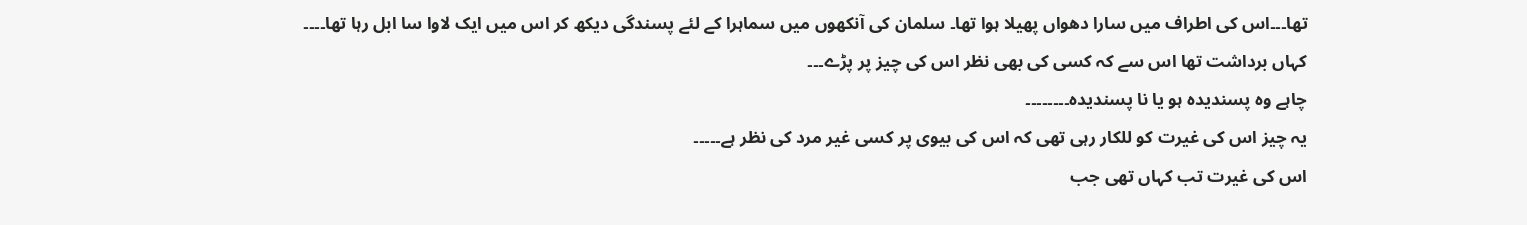تھا۔۔۔اس کی اطراف میں سارا دھواں پھیلا ہوا تھا۔ سلمان کی آنکھوں میں سماہرا کے لئے پسندگی دیکھ کر اس میں ایک لاوا سا ابل رہا تھا۔۔۔۔
کہاں برداشت تھا اس سے کہ کسی کی بھی نظر اس کی چیز پر پڑے۔۔۔
چاہے وہ پسندیدہ ہو یا نا پسندیدہ۔۔۔۔۔۔۔۔
یہ چیز اس کی غیرت کو للکار رہی تھی کہ اس کی بیوی پر کسی غیر مرد کی نظر ہے۔۔۔۔۔
اس کی غیرت تب کہاں تھی جب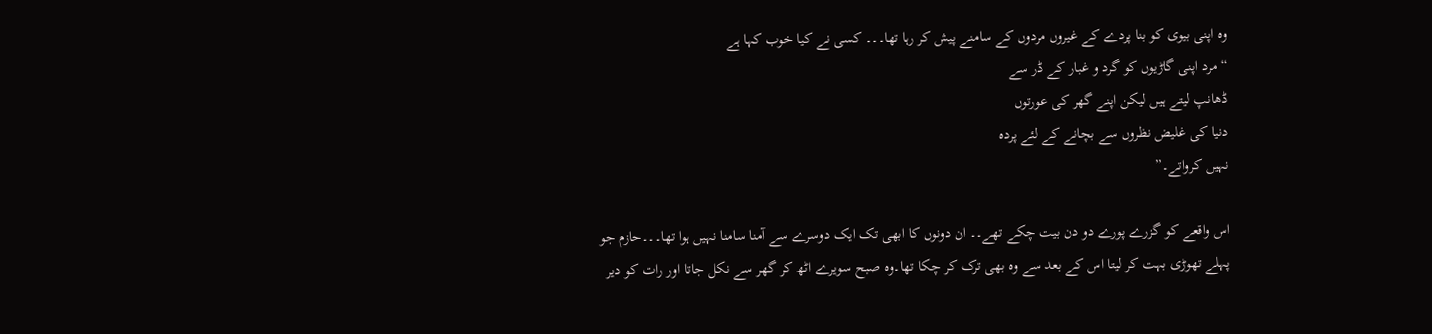وہ اپنی بیوی کو بنا پردے کے غیروں مردوں کے سامنے پیش کر رہا تھا۔۔۔ کسی نے کیا خوب کہا ہے
“مرد اپنی گاڑیوں کو گرد و غبار کے ڈر سے
ڈھانپ لیتے ہیں لیکن اپنے گھر کی عورتوں
دنیا کی غلیض نظروں سے بچانے کے لئے پردہ
نہیں کرواتے۔”

اس واقعے کو گزرے پورے دو دن بیت چکے تھے۔۔ ان دونوں کا ابھی تک ایک دوسرے سے آمنا سامنا نہیں ہوا تھا۔۔۔حازم جو پہلے تھوڑی بہت کر لیتا اس کے بعد سے وہ بھی ترک کر چکا تھا۔وہ صبح سویرے اٹھ کر گھر سے نکل جاتا اور رات کو دیر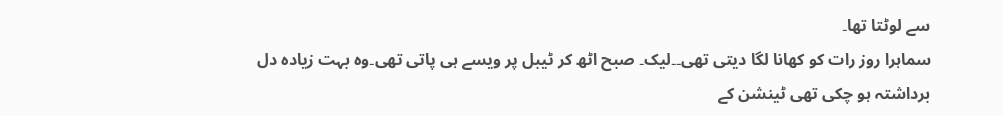سے لوٹتا تھا۔
سماہرا روز رات کو کھانا لگا دیتی تھی۔۔لیک۔ صبح اٹھ کر ٹیبل پر ویسے ہی پاتی تھی۔وہ بہت زیادہ دل
برداشتہ ہو چکی تھی ٹینشن کے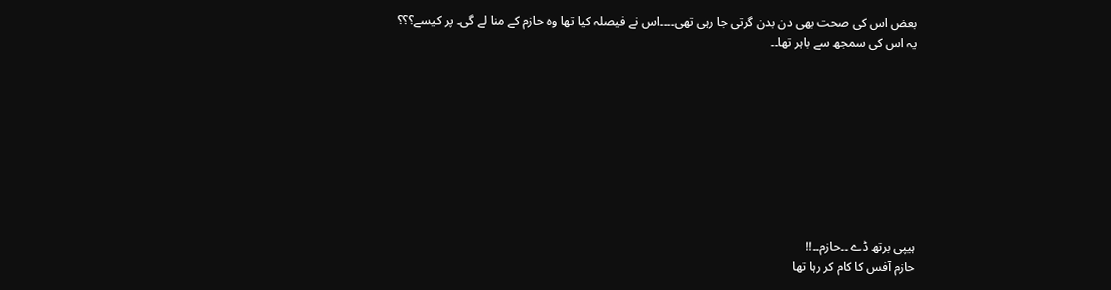بعض اس کی صحت بھی دن بدن گرتی جا رہی تھی۔۔۔۔اس نے فیصلہ کیا تھا وہ حازم کے منا لے گی۔ پر کیسے؟؟؟
یہ اس کی سمجھ سے باہر تھا۔۔









ہیپی برتھ ڈے ۔۔حازم۔۔!!
حازم آفس کا کام کر رہا تھا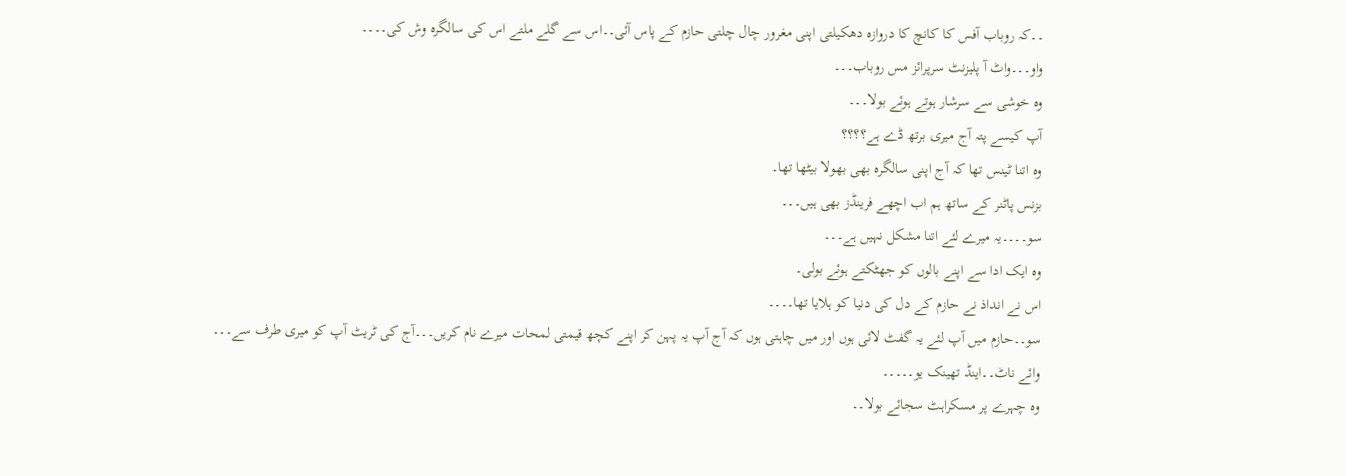۔۔کہ روباب آفس کا کانچ کا دروازہ دھکیلتی اپنی مغرور چال چلتی حازم کے پاس آئی۔۔اس سے گلے ملتے اس کی سالگرہ وش کی۔۔۔۔
واو۔۔۔واٹ آ پلیزنٹ سرپرائز مس روباب۔۔۔
وہ خوشی سے سرشار ہوتے ہوئے بولا۔۔۔
آپ کیسے پتہ آج میری برتھ ڈے ہے؟؟؟؟
وہ اتنا ٹینس تھا کہ آج اپنی سالگرہ بھی بھولا بیٹھا تھا۔
بزنس پاٹنر کے ساتھ ہم اب اچھے فرینڈز بھی ہیں۔۔۔
سو۔۔۔۔یہ میرے لئے اتنا مشکل نہیں ہے۔۔۔
وہ ایک ادا سے اپنے بالوں کو جھٹکتے ہوئے بولی۔
اس نے انداذ نے حازم کے دل کی دنیا کو ہلایا تھا۔۔۔۔
سو۔۔حازم میں آپ لئے یہ گفٹ لائی ہوں اور میں چاہتی ہوں کہ آج آپ یہ پہن کر اپنے کچھ قیمتی لمحات میرے نام کریں۔۔۔آج کی ٹریٹ آپ کو میری طرف سے۔۔۔
وائے ناٹ۔۔اینڈ تھینک یو۔۔۔۔۔
وہ چہرے پر مسکراہٹ سجائے بولا۔۔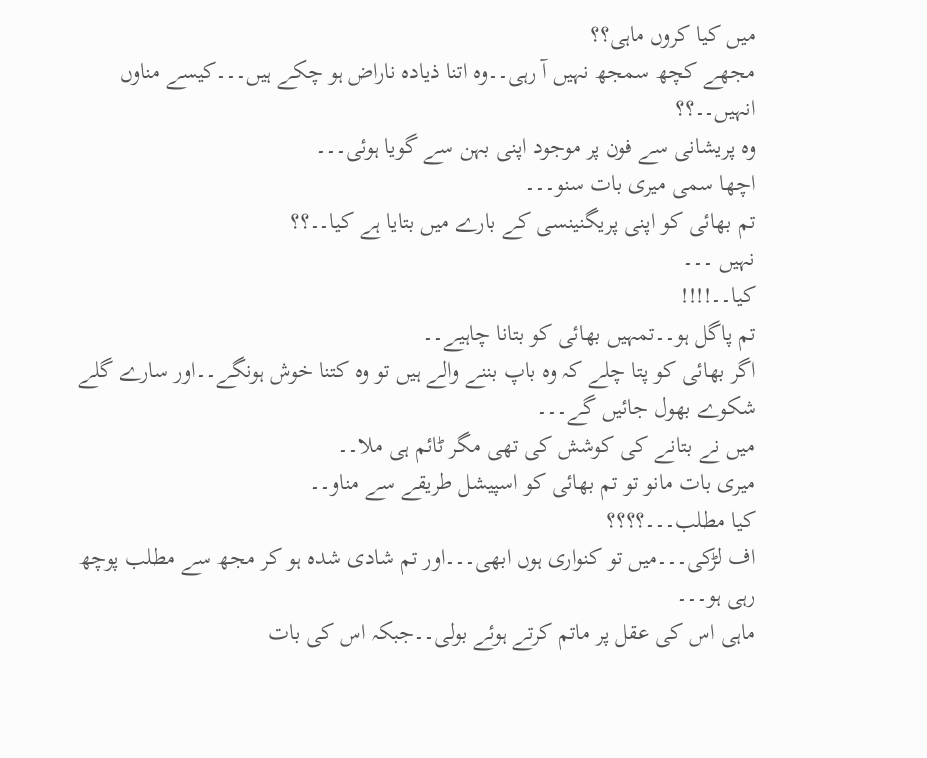میں کیا کروں ماہی؟؟
مجھے کچھ سمجھ نہیں آ رہی۔۔وہ اتنا ذیادہ ناراض ہو چکے ہیں۔۔۔کیسے مناوں انہیں۔۔؟؟
وہ پریشانی سے فون پر موجود اپنی بہن سے گویا ہوئی۔۔۔
اچھا سمی میری بات سنو۔۔۔
تم بھائی کو اپنی پریگنینسی کے بارے میں بتایا ہے کیا۔۔؟؟
نہیں ۔۔۔
کیا۔۔!!!!
تم پاگل ہو۔۔تمہیں بھائی کو بتانا چاہیے۔۔
اگر بھائی کو پتا چلے کہ وہ باپ بننے والے ہیں تو وہ کتنا خوش ہونگے۔۔اور سارے گلے شکوے بھول جائیں گے۔۔۔
میں نے بتانے کی کوشش کی تھی مگر ٹائم ہی ملا۔۔
میری بات مانو تو تم بھائی کو اسپیشل طریقے سے مناو۔۔
کیا مطلب۔۔۔؟؟؟؟
اف لڑکی۔۔۔میں تو کنواری ہوں ابھی۔۔۔اور تم شادی شدہ ہو کر مجھ سے مطلب پوچھ رہی ہو۔۔۔
ماہی اس کی عقل پر ماتم کرتے ہوئے بولی۔۔جبکہ اس کی بات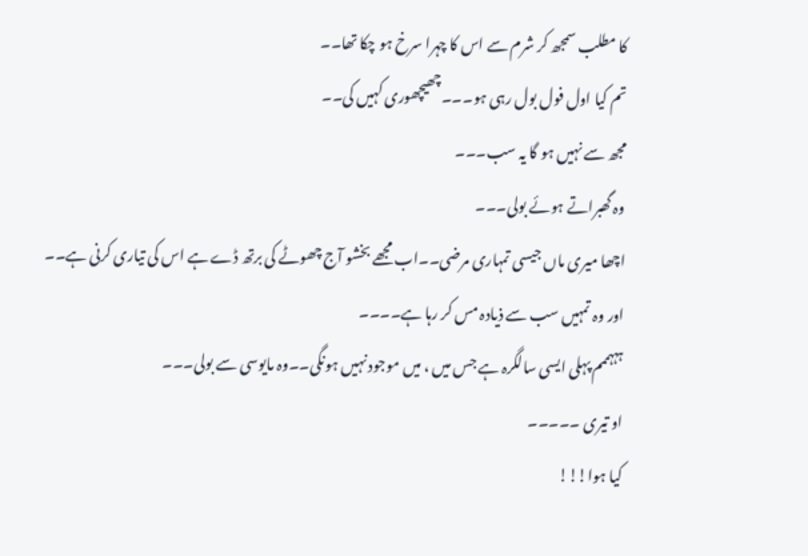کا مطلب سمجھ کر شرم سے اس کا چہرا سرخ ہو چکا تھا۔۔
تم کیا اول فول بول رہی ہو۔۔۔چھیچھوری کہیں کی۔۔
مجھ سے نہیں ہو گا یہ سب۔۔۔
وہ گھبراتے ہوئے بولی۔۔۔
اچھا میری ماں جیسی تمہاری مرضی۔۔اب مجھے بخشو آج چھوٹے کی برتھ ڈے ہے اس کی تیاری کرنی ہے۔۔
اور وہ تمہیں سب سے ذیادہ مس کر رہا ہے۔۔۔۔
ہہہممم پہلی ایسی سالگرہ ہے جس میں ، میں موجود نہیں ہونگی۔۔وہ مایوسی سے بولی۔۔۔
او تیری ۔۔۔۔۔
کیا ہوا!!!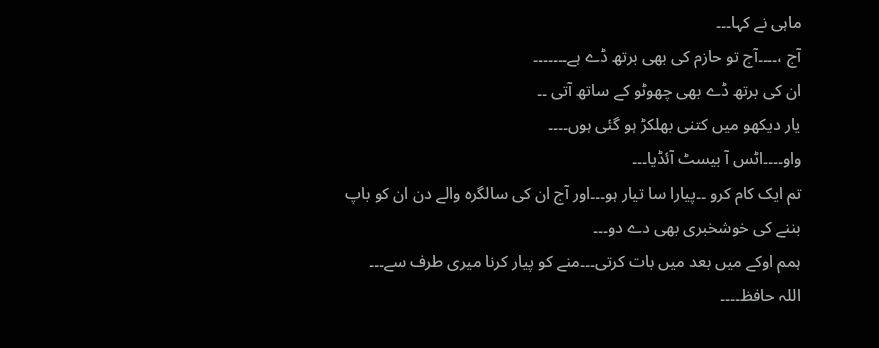ماہی نے کہا۔۔۔
آج ،۔۔۔۔آج تو حازم کی بھی برتھ ڈے ہے۔۔۔۔۔۔۔
ان کی برتھ ڈے بھی چھوٹو کے ساتھ آتی ۔۔
یار دیکھو میں کتنی بھلکڑ ہو گئی ہوں۔۔۔۔
واو۔۔۔۔اٹس آ بیسٹ آئڈیا۔۔۔
تم ایک کام کرو ۔۔پیارا سا تیار ہو۔۔۔اور آج ان کی سالگرہ والے دن ان کو باپ بننے کی خوشخبری بھی دے دو۔۔۔
ہمم اوکے میں بعد میں بات کرتی۔۔۔منے کو پیار کرنا میری طرف سے۔۔۔
اللہ حافظ۔۔۔۔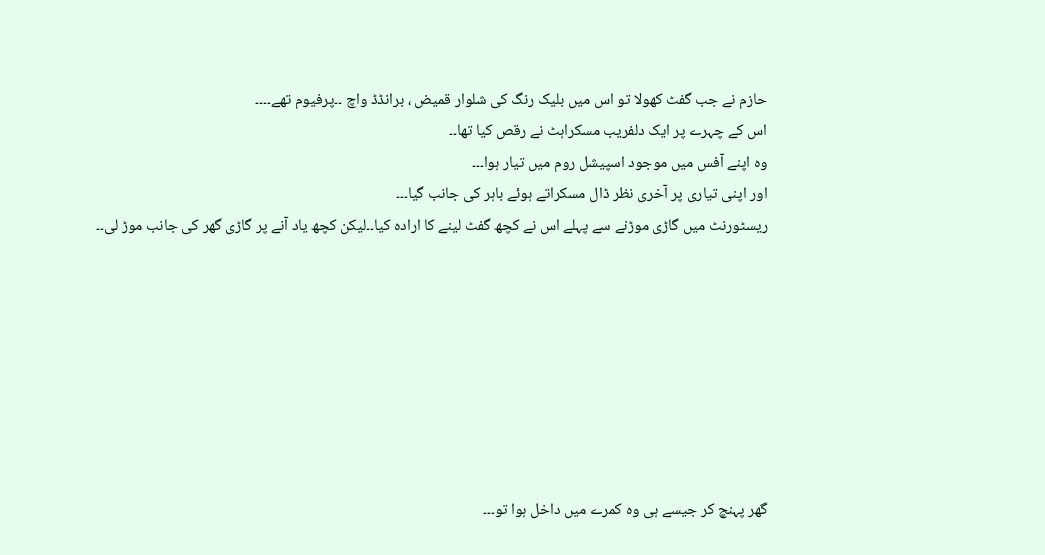حازم نے جب گفٹ کھولا تو اس میں بلیک رنگ کی شلوار قمیض ، برانڈڈ واچ ۔۔پرفیوم تھے۔۔۔۔
اس کے چہرے پر ایک دلفریب مسکراہٹ نے رقص کیا تھا۔۔
وہ اپنے آفس میں موجود اسپیشل روم میں تیار ہوا۔۔۔
اور اپنی تیاری پر آخری نظر ڈال مسکراتے ہوئے باہر کی جانب گیا۔۔۔
ریسٹورنٹ میں گاڑی موڑنے سے پہلے اس نے کچھ گفٹ لینے کا ارادہ کیا۔۔لیکن کچھ یاد آنے پر گاڑی گھر کی جانب موڑ لی۔۔








گھر پہنچ کر جیسے ہی وہ کمرے میں داخل ہوا تو۔۔۔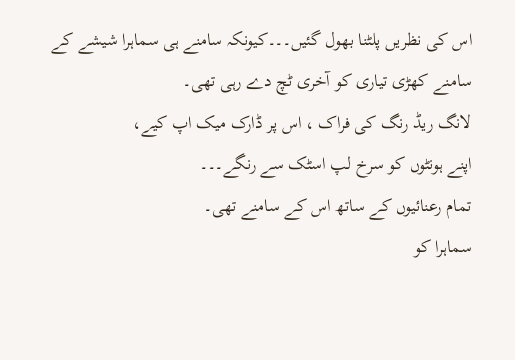اس کی نظریں پلٹنا بھول گئیں۔۔۔کیونکہ سامنے ہی سماہرا شیشے کے سامنے کھڑی تیاری کو آخری ٹچ دے رہی تھی۔
لانگ ریڈ رنگ کی فراک ، اس پر ڈارک میک اپ کیے،
اپنے ہونٹوں کو سرخ لپ اسٹک سے رنگے۔۔۔
تمام رعنائیوں کے ساتھ اس کے سامنے تھی۔
سماہرا کو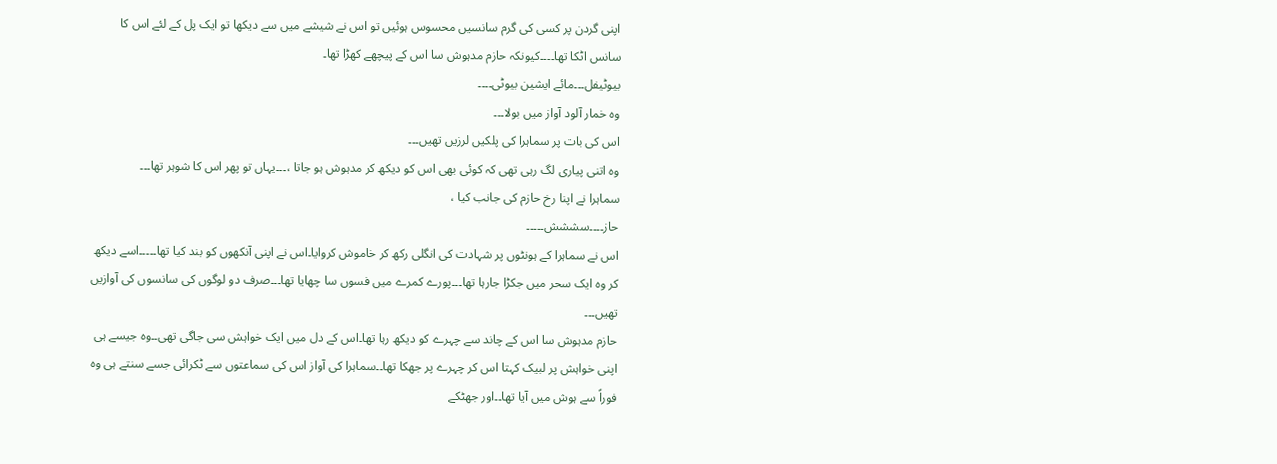اپنی گردن پر کسی کی گرم سانسیں محسوس ہوئیں تو اس نے شیشے میں سے دیکھا تو ایک پل کے لئے اس کا سانس اٹکا تھا۔۔۔۔کیونکہ حازم مدہوش سا اس کے پیچھے کھڑا تھا۔
بیوٹیفل۔۔۔مائے ایشین بیوٹی۔۔۔۔
وہ خمار آلود آواز میں بولا۔۔۔
اس کی بات پر سماہرا کی پلکیں لرزیں تھیں۔۔۔
وہ اتنی پیاری لگ رہی تھی کہ کوئی بھی اس کو دیکھ کر مدہوش ہو جاتا ،۔۔۔یہاں تو پھر اس کا شوہر تھا۔۔۔
سماہرا نے اپنا رخ حازم کی جانب کیا ،
حاز۔۔۔۔سششش۔۔۔۔۔
اس نے سماہرا کے ہونٹوں پر شہادت کی انگلی رکھ کر خاموش کروایا۔اس نے اپنی آنکھوں کو بند کیا تھا۔۔۔۔۔اسے دیکھ کر وہ ایک سحر میں جکڑا جارہا تھا۔۔۔پورے کمرے میں فسوں سا چھایا تھا۔۔۔صرف دو لوگوں کی سانسوں کی آوازیں تھیں۔۔۔
حازم مدہوش سا اس کے چاند سے چہرے کو دیکھ رہا تھا۔اس کے دل میں ایک خواہش سی جاگی تھی۔۔وہ جیسے ہی اپنی خواہش پر لبیک کہتا اس کر چہرے پر جھکا تھا۔۔سماہرا کی آواز اس کی سماعتوں سے ٹکرائی جسے سنتے ہی وہ فوراً سے ہوش میں آیا تھا۔۔اور جھٹکے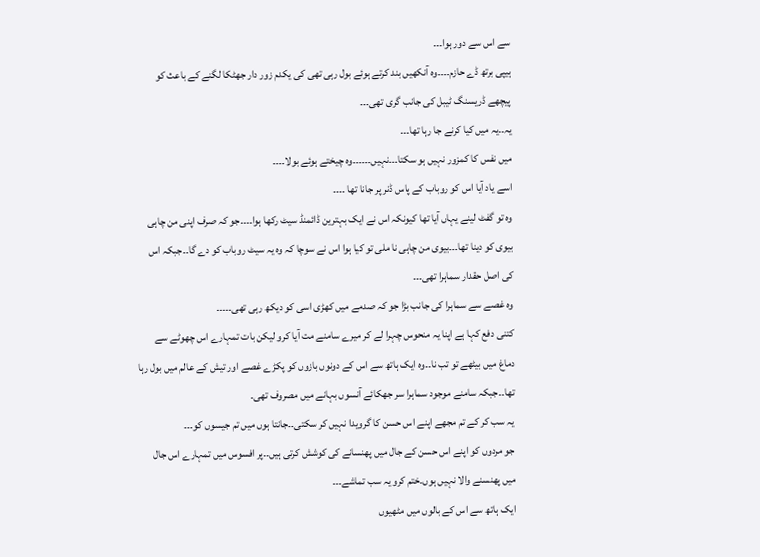سے اس سے دور ہوا۔۔۔
ہیپی برتھ ڈے حازم۔۔۔۔وہ آنکھیں بند کرتے ہوئے بول رہی تھی کی یکدم زور دار جھٹکا لگنے کے باعث کو پیچھے ڈریسنگ ٹیبل کی جانب گری تھی۔۔۔
یہ۔۔یہ میں کیا کرنے جا رہا تھا۔۔۔
میں نفس کا کمزور نہیں ہو سکتا۔۔۔نہیں۔۔۔۔۔۔وہ چیختے ہوئے بولا۔۔۔۔
اسے یاد آیا اس کو روباب کے پاس ڈنر پر جانا تھا ۔۔۔۔
وہ تو گفٹ لینے یہاں آیا تھا کیونکہ اس نے ایک بہترین ڈائمنڈ سیٹ رکھا ہوا۔۔۔۔جو کہ صرف اپنی من چاہی بیوی کو دینا تھا۔۔۔بیوی من چاہی نا ملی تو کیا ہوا اس نے سوچا کہ وہ یہ سیٹ روباب کو دے گا۔۔جبکہ اس کی اصل حقدار سماہرا تھی۔۔۔
وہ غصے سے سماہرا کی جانب بڑا جو کہ صدمے میں کھڑی اسی کو دیکھ رہی تھی۔۔۔۔۔
کتنی دفع کہا ہے اپنا یہ منحوس چہرا لے کر میرے سامنے مت آیا کرو لیکن بات تمہارے اس چھوٹے سے دماغ میں بیٹھے تو تب نا۔۔وہ ایک ہاتھ سے اس کے دونوں بازوں کو پکڑے غصے اور تیش کے عالم میں بول رہا تھا۔۔جبکہ سامنے موجود سماہرا سر جھکائے آنسوں بہانے میں مصروف تھی۔
یہ سب کر کے تم مجھے اپنے اس حسن کا گرویدا نہیں کر سکتی۔۔جانتا ہوں میں تم جیسوں کو۔۔۔
جو مردوں کو اپنے اس حسن کے جال میں پھنسانے کی کوشش کرتی ہیں۔۔پر افسوس میں تمہارے اس جال میں پھنسنے والا نہیں ہوں۔ختم کرو یہ سب تماشے۔۔۔
ایک ہاتھ سے اس کے بالوں میں مٹھیوں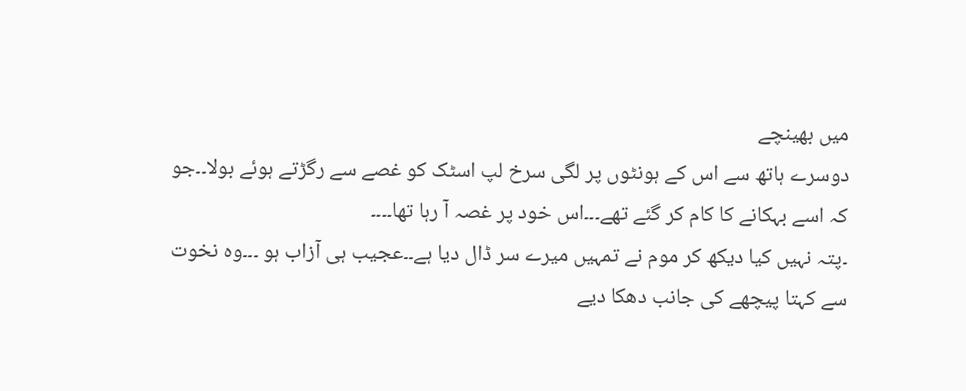میں بھینچے
دوسرے ہاتھ سے اس کے ہونٹوں پر لگی سرخ لپ اسٹک کو غصے سے رگڑتے ہوئے بولا۔۔جو کہ اسے بہکانے کا کام کر گئے تھے۔۔۔اس خود پر غصہ آ رہا تھا۔۔۔۔
۔پتہ نہیں کیا دیکھ کر موم نے تمہیں میرے سر ڈال دیا ہے۔۔عجیب ہی آزاب ہو ۔۔۔وہ نخوت سے کہتا پیچھے کی جانب دھکا دیے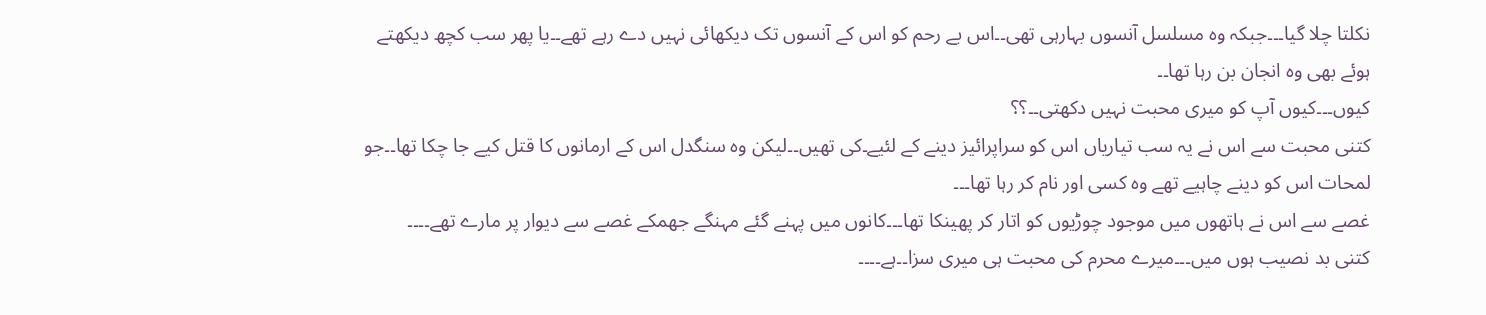نکلتا چلا گیا۔۔۔جبکہ وہ مسلسل آنسوں بہارہی تھی۔۔اس بے رحم کو اس کے آنسوں تک دیکھائی نہیں دے رہے تھے۔۔یا پھر سب کچھ دیکھتے ہوئے بھی وہ انجان بن رہا تھا۔۔
کیوں۔۔۔کیوں آپ کو میری محبت نہیں دکھتی۔۔؟؟
کتنی محبت سے اس نے یہ سب تیاریاں اس کو سراپرائیز دینے کے لئیے۔کی تھیں۔۔لیکن وہ سنگدل اس کے ارمانوں کا قتل کیے جا چکا تھا۔۔جو لمحات اس کو دینے چاہیے تھے وہ کسی اور نام کر رہا تھا۔۔۔
غصے سے اس نے ہاتھوں میں موجود چوڑیوں کو اتار کر پھینکا تھا۔۔۔کانوں میں پہنے گئے مہنگے جھمکے غصے سے دیوار پر مارے تھے۔۔۔۔
کتنی بد نصیب ہوں میں۔۔۔میرے محرم کی محبت ہی میری سزا۔۔ہے۔۔۔۔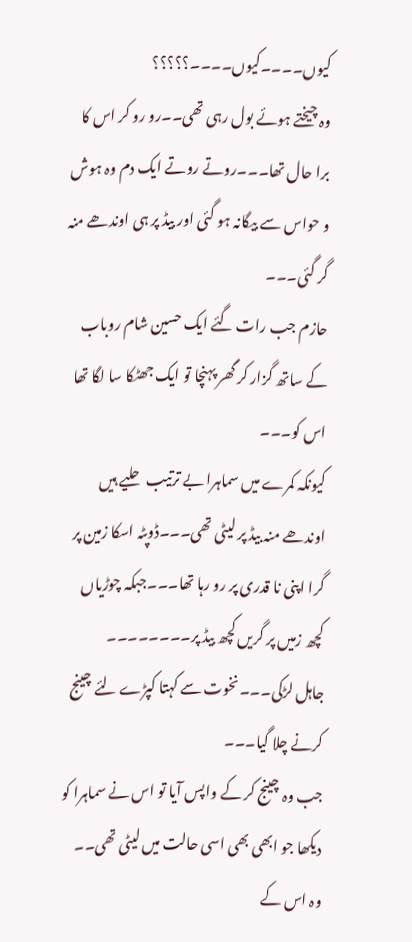کیوں۔۔۔۔کیوں۔۔۔۔؟؟؟؟؟
وہ چیختے ہوئے بول رہی تھی۔۔رو رو کر اس کا برا حال تھا۔۔۔روتے روتے ایک دم وہ ہوش و حواس سے بیگانہ ہو گئی اور بیڈ پر ہی اوندھے منہ گر گئی۔۔۔
حازم جب رات گئے ایک حسین شام روباب کے ساتھ گزار کر گھر پہنچا تو ایک جھٹکا سا لگا تھا اس کو۔۔۔
کیونکہ کمرے میں سماہرا بے ترتیب حلیے ہیں اوندھے منہ بیڈ پر لیٹی تھی۔۔۔ڈوپٹہ اسکا زمین پر گرا اپنی نا قدری پر رو رہا تھا۔۔۔جبکہ چوڑیاں کچھ زمیں پر گریں کچھ بیڈ پر۔۔۔۔۔۔۔۔
جاہل لڑکی۔۔۔نخوت سے کہتا کپڑے لئے چینج کرنے چلا گیا۔۔۔
جب وہ چینج کر کے واپس آیا تو اس نے سماہرا کو دیکھا جو ابھی بھی اسی حالت میں لیٹی تھی۔۔
وہ اس کے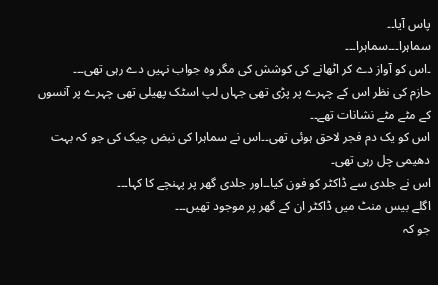پاس آیا۔۔
سماہرا۔۔۔سماہرا۔۔۔
۔اس کو آواز دے کر اٹھانے کی کوشش کی مگر وہ جواب نہیں دے رہی تھی۔۔۔
حازم کی نظر اس کے چہرے پر پڑی تھی جہاں لپ اسٹک پھیلی تھی چہرے پر آنسوں کے مٹے مٹے نشانات تھے۔۔
اس کو یک دم فجر لاحق ہوئی تھی۔۔اس نے سماہرا کی نبض چیک کی جو کہ بہت دھیمی چل رہی تھی۔
اس نے جلدی سے ڈاکٹر کو فون کیا۔۔اور جلدی گھر پر پہنچے کا کہا۔۔۔
اگلے بیس منٹ میں ڈاکٹر ان کے گھر پر موجود تھیں۔۔۔
جو کہ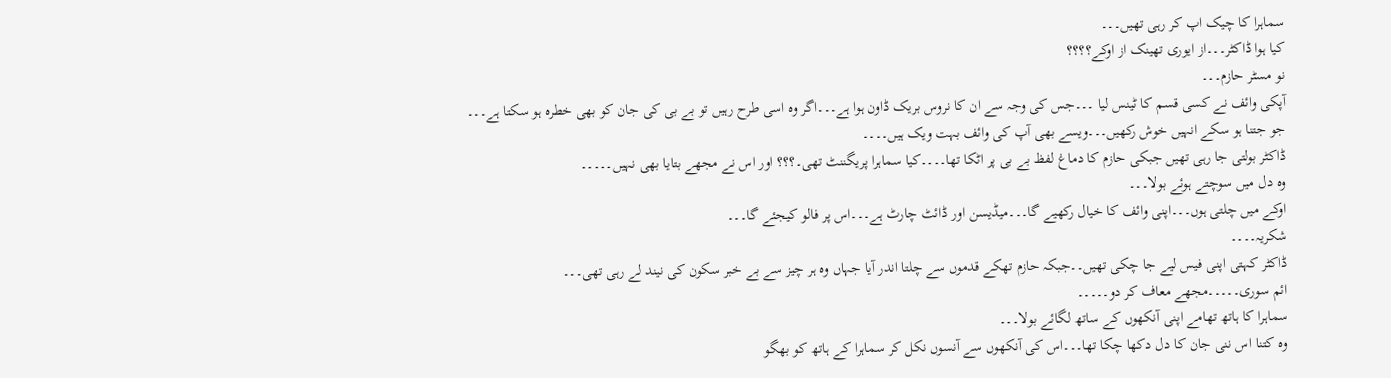سماہرا کا چیک اپ کر رہی تھیں۔۔۔
کیا ہوا ڈاکٹر۔۔۔از ایوری تھینک از اوکے؟؟؟؟
نو مسٹر حازم۔۔۔
آپکی وائف نے کسی قسم کا ٹینس لیا ۔۔۔جس کی وجہ سے ان کا نروس بریک ڈاون ہوا ہے۔۔۔اگر وہ اسی طرح رہیں تو بے بی کی جان کو بھی خطرہ ہو سکتا ہے۔۔۔
جو جتنا ہو سکے انہیں خوش رکھیں۔۔۔ویسے بھی آپ کی وائف بہت ویک ہیں۔۔۔۔
ڈاکٹر بولتی جا رہی تھیں جبکی حازم کا دماغ لفظ بے بی پر اٹکا تھا۔۔۔۔کیا سماہرا پریگننٹ تھی۔؟؟؟ اور اس نے مجھے بتایا بھی نہیں۔۔۔۔۔
وہ دل میں سوچتے ہوئے بولا۔۔۔
اوکے میں چلتی ہوں۔۔۔اپنی وائف کا خیال رکھیے گا۔۔۔میڈیسن اور ڈائٹ چارٹ ہے۔۔۔اس پر فالو کیجئے گا۔۔۔
شکریہ۔۔۔۔
ڈاکٹر کہتی اپنی فیس لیے جا چکی تھیں۔۔جبکہ حازم تھکے قدموں سے چلتا اندر آیا جہاں وہ ہر چیز سے بے خبر سکون کی نیند لے رہی تھی۔۔۔
ائم سوری۔۔۔۔۔مجھے معاف کر دو۔۔۔۔۔
سماہرا کا ہاتھ تھامے اپنی آنکھوں کے ساتھ لگائے بولا۔۔۔
وہ کتنا اس ننی جان کا دل دکھا چکا تھا۔۔۔اس کی آنکھوں سے آنسوں نکل کر سماہرا کے ہاتھ کو بھگو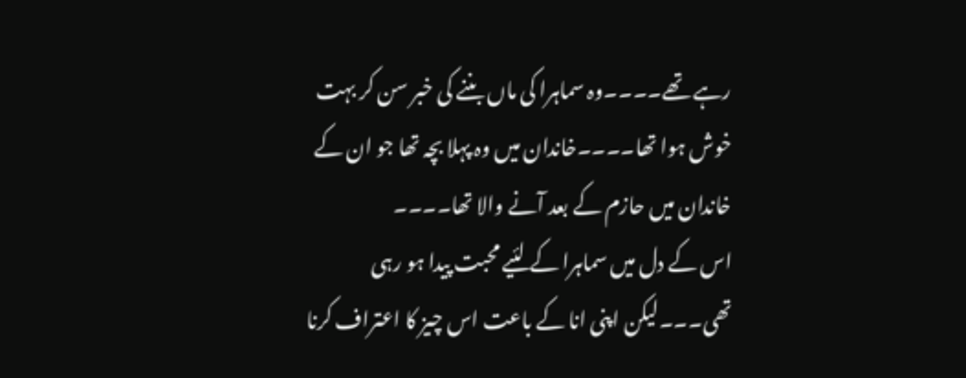رہے تھے۔۔۔۔وہ سماہرا کی ماں بننے کی خبر سن کر بہت خوش ہوا تھا۔۔۔۔خاندان میں وہ پہلا بچہ تھا جو ان کے خاندان میں حازم کے بعد آنے والا تھا۔۔۔۔
اس کے دل میں سماہرا کے لئیے محبت پیدا ہو رہی تھی۔۔۔لیکن اپنی انا کے باعت اس چیز کا اعتراف کرنا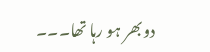دوبھر ہو رہا تھا۔۔۔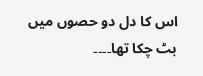اس کا دل دو حصوں میں بٹ چکا تھا۔۔۔۔